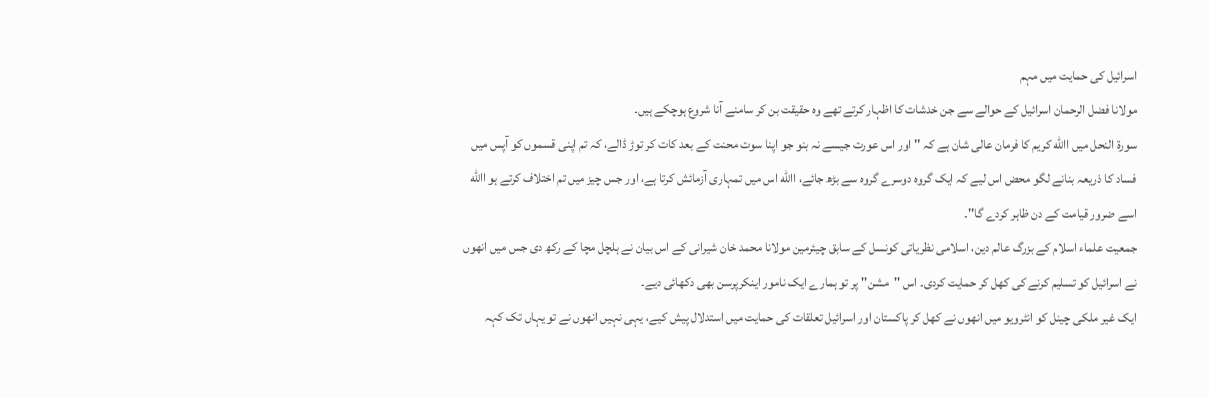اسرائیل کی حمایت میں مہم
مولانا فضل الرحمان اسرائیل کے حوالے سے جن خدشات کا اظہار کرتے تھے وہ حقیقت بن کر سامنے آنا شروع ہوچکے ہیں۔
سورۃ النحل میں االله کریم کا فرمان عالی شان ہے کہ '' اور اس عورت جیسے نہ بنو جو اپنا سوت محنت کے بعد کات کر توڑ ڈالے، کہ تم اپنی قسموں کو آپس میں فساد کا ذریعہ بنانے لگو محض اس لیے کہ ایک گروہ دوسرے گروہ سے بڑھ جائے، االله اس میں تمہاری آزمائش کرتا ہے، اور جس چیز میں تم اختلاف کرتے ہو االله اسے ضرور قیامت کے دن ظاہر کردے گا''۔
جمعیت علماء اسلام کے بزرگ عالم دین، اسلامی نظریاتی کونسل کے سابق چیئرمین مولانا محمد خان شیرانی کے اس بیان نے ہلچل مچا کے رکھ دی جس میں انھوں نے اسرائیل کو تسلیم کرنے کی کھل کر حمایت کردی۔ اس ''مشن'' پر تو ہمارے ایک نامور اینکرپرسن بھی دکھائی دیے۔
ایک غیر ملکی چینل کو انٹرویو میں انھوں نے کھل کر پاکستان اور اسرائیل تعلقات کی حمایت میں استدلال پیش کیے، یہی نہیں انھوں نے تو یہاں تک کہہ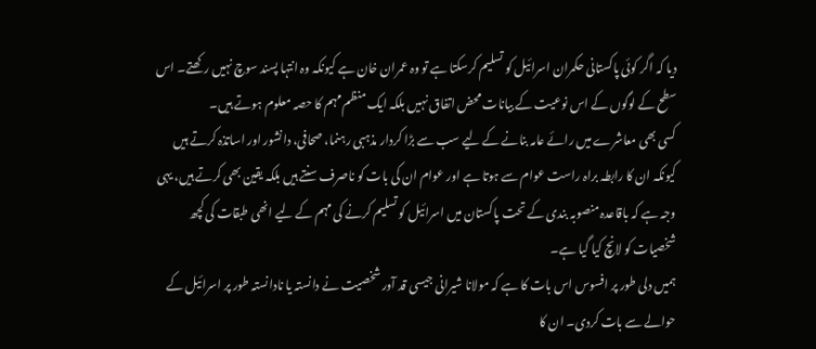دیا کہ اگر کوئی پاکستانی حکمران اسرائیل کو تسلیم کرسکتا ہے تو وہ عمران خان ہے کیونکہ وہ انتہا پسند سوچ نہیں رکھتے۔ اس سطح کے لوگوں کے اس نوعیت کے بیانات محض اتفاق نہیں بلکہ ایک منظم مہم کا حصہ معلوم ہوتے ہیں۔
کسی بھی معاشرے میں رائے عامہ بنانے کے لیے سب سے بڑا کردار مذہبی رہنما، صحافی، دانشور اور اساتذہ کرتے ہیں کیونکہ ان کا رابطہ براہ راست عوام سے ہوتا ہے اور عوام ان کی بات کو ناصرف سنتے ہیں بلکہ یقین بھی کرتے ہیں، یہی وجہ ہے کہ باقاعدہ منصوبہ بندی کے تحت پاکستان میں اسرائیل کو تسلیم کرنے کی مہم کے لیے انھی طبقات کی کچھ شخصیات کو لانچ کیا گیا ہے۔
ہمیں دلی طور پر افسوس اس بات کا ہے کہ مولانا شیرانی جیسی قد آور شخصیت نے دانستہ یا نادانستہ طور پر اسرائیل کے حوالے سے بات کردی۔ ان کا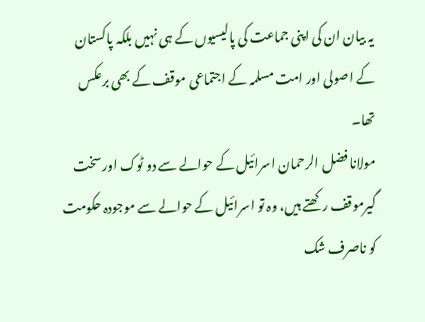یہ بیان ان کی اپنی جماعت کی پالیسیوں کے ہی نہیں بلکہ پاکستان کے اصولی اور امت مسلمہ کے اجتماعی موقف کے بھی برعکس تھا۔
مولانا فضل الرحمان اسرائیل کے حوالے سے دو ٹوک اور سخت گیرموقف رکھتے ہیں، وہ تو اسرائیل کے حوالے سے موجودہ حکومت کو ناصرف شک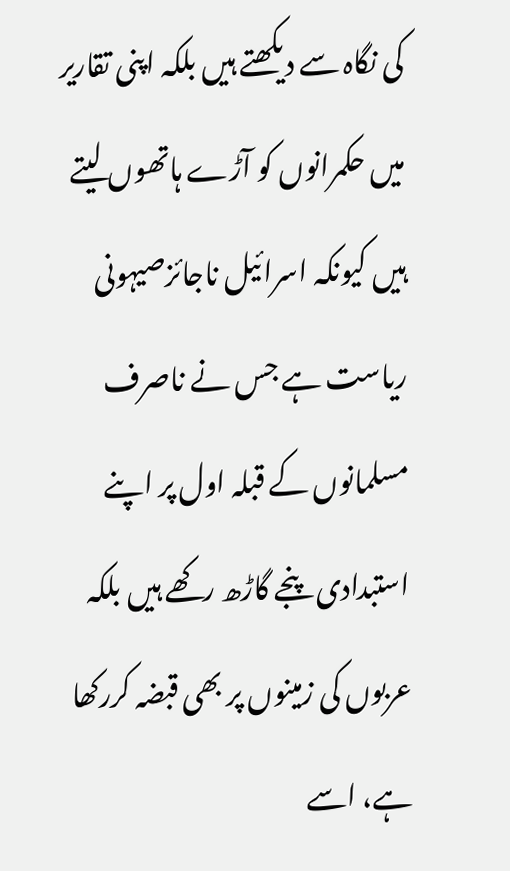کی نگاہ سے دیکھتے ہیں بلکہ اپنی تقاریر میں حکمرانوں کو آڑے ہاتھوں لیتے ہیں کیونکہ اسرائیل ناجائزصیہونی ریاست ہے جس نے ناصرف مسلمانوں کے قبلہ اول پر اپنے استبدادی پنجے گاڑھ رکھے ہیں بلکہ عربوں کی زمینوں پر بھی قبضہ کررکھا ہے، اسے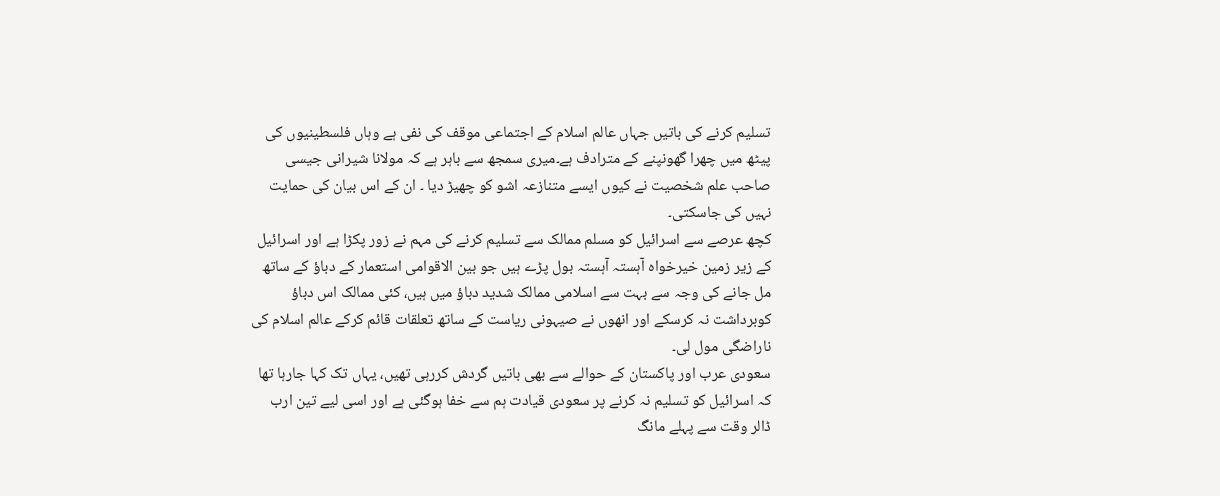تسلیم کرنے کی باتیں جہاں عالم اسلام کے اجتماعی موقف کی نفی ہے وہاں فلسطینیوں کی پیٹھ میں چھرا گھونپنے کے مترادف ہے۔میری سمجھ سے باہر ہے کہ مولانا شیرانی جیسی صاحب علم شخصیت نے کیوں ایسے متنازعہ اشو کو چھیڑ دیا ۔ ان کے اس بیان کی حمایت نہیں کی جاسکتی۔
کچھ عرصے سے اسرائیل کو مسلم ممالک سے تسلیم کرنے کی مہم نے زور پکڑا ہے اور اسرائیل کے زیر زمین خیرخواہ آہستہ آہستہ بول پڑے ہیں جو بین الاقوامی استعمار کے دباؤ کے ساتھ مل جانے کی وجہ سے بہت سے اسلامی ممالک شدید دباؤ میں ہیں، کئی ممالک اس دباؤ کوبرداشت نہ کرسکے اور انھوں نے صیہونی ریاست کے ساتھ تعلقات قائم کرکے عالم اسلام کی ناراضگی مول لی۔
سعودی عرب اور پاکستان کے حوالے سے بھی باتیں گردش کررہی تھیں، یہاں تک کہا جارہا تھا کہ اسرائیل کو تسلیم نہ کرنے پر سعودی قیادت ہم سے خفا ہوگئی ہے اور اسی لیے تین ارب ڈالر وقت سے پہلے مانگ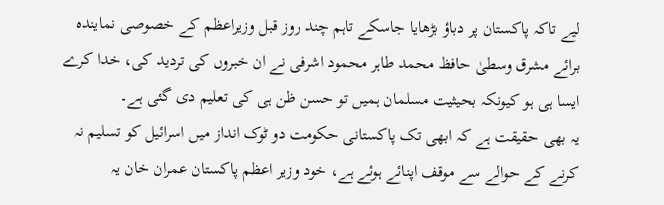لیے تاکہ پاکستان پر دباؤ بڑھایا جاسکے تاہم چند روز قبل وزیراعظم کے خصوصی نمایندہ برائے مشرق وسطیٰ حافظ محمد طاہر محمود اشرفی نے ان خبروں کی تردید کی، خدا کرے ایسا ہی ہو کیونکہ بحیثیت مسلمان ہمیں تو حسن ظن ہی کی تعلیم دی گئی ہے۔
یہ بھی حقیقت ہے کہ ابھی تک پاکستانی حکومت دو ٹوک انداز میں اسرائیل کو تسلیم نہ کرنے کے حوالے سے موقف اپنائے ہوئے ہے، خود وزیر اعظم پاکستان عمران خان یہ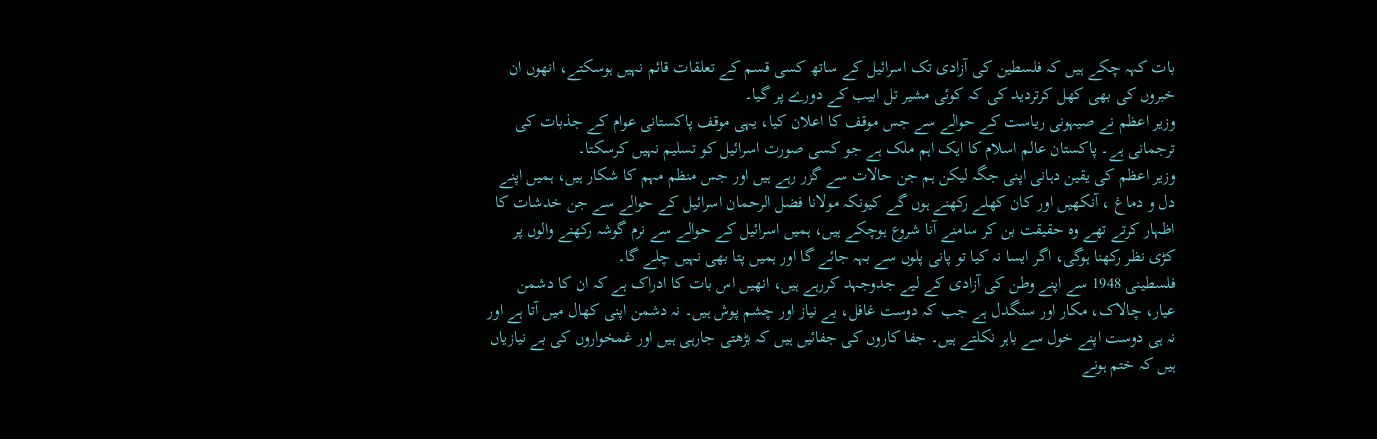بات کہہ چکے ہیں کہ فلسطین کی آزادی تک اسرائیل کے ساتھ کسی قسم کے تعلقات قائم نہیں ہوسکتے، انھوں ان خبروں کی بھی کھل کرتردید کی کہ کوئی مشیر تل ابیب کے دورے پر گیا۔
وزیر اعظم نے صیہونی ریاست کے حوالے سے جس موقف کا اعلان کیا، یہی موقف پاکستانی عوام کے جذبات کی ترجمانی ہے۔ پاکستان عالم اسلام کا ایک اہم ملک ہے جو کسی صورت اسرائیل کو تسلیم نہیں کرسکتا۔
وزیر اعظم کی یقین دہانی اپنی جگہ لیکن ہم جن حالات سے گزر رہے ہیں اور جس منظم مہم کا شکار ہیں، ہمیں اپنے دل و دماغ ، آنکھیں اور کان کھلے رکھنے ہوں گے کیونکہ مولانا فضل الرحمان اسرائیل کے حوالے سے جن خدشات کا اظہار کرتے تھے وہ حقیقت بن کر سامنے آنا شروع ہوچکے ہیں، ہمیں اسرائیل کے حوالے سے نرم گوشہ رکھنے والوں پر کڑی نظر رکھنا ہوگی، اگر ایسا نہ کیا تو پانی پلوں سے بہہ جائے گا اور ہمیں پتا بھی نہیں چلے گا۔
فلسطینی 1948 سے اپنے وطن کی آزادی کے لیے جدوجہد کررہے ہیں، انھیں اس بات کا ادراک ہے کہ ان کا دشمن عیار، چالاک، مکار اور سنگدل ہے جب کہ دوست غافل، بے نیاز اور چشم پوش ہیں۔ نہ دشمن اپنی کھال میں آتا ہے اور نہ ہی دوست اپنے خول سے باہر نکلتے ہیں۔ جفا کاروں کی جفائیں ہیں کہ بڑھتی جارہی ہیں اور غمخواروں کی بے نیازیاں ہیں کہ ختم ہونے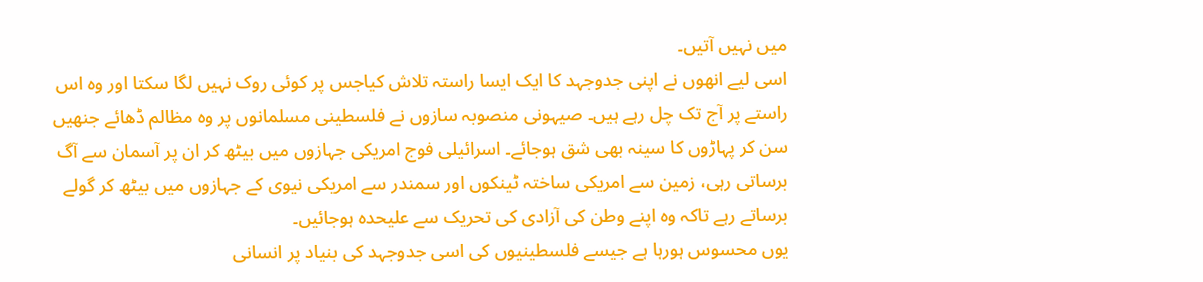میں نہیں آتیں۔
اسی لیے انھوں نے اپنی جدوجہد کا ایک ایسا راستہ تلاش کیاجس پر کوئی روک نہیں لگا سکتا اور وہ اس راستے پر آج تک چل رہے ہیں۔ صیہونی منصوبہ سازوں نے فلسطینی مسلمانوں پر وہ مظالم ڈھائے جنھیں سن کر پہاڑوں کا سینہ بھی شق ہوجائے۔ اسرائیلی فوج امریکی جہازوں میں بیٹھ کر ان پر آسمان سے آگ برساتی رہی، زمین سے امریکی ساختہ ٹینکوں اور سمندر سے امریکی نیوی کے جہازوں میں بیٹھ کر گولے برساتے رہے تاکہ وہ اپنے وطن کی آزادی کی تحریک سے علیحدہ ہوجائیں۔
یوں محسوس ہورہا ہے جیسے فلسطینیوں کی اسی جدوجہد کی بنیاد پر انسانی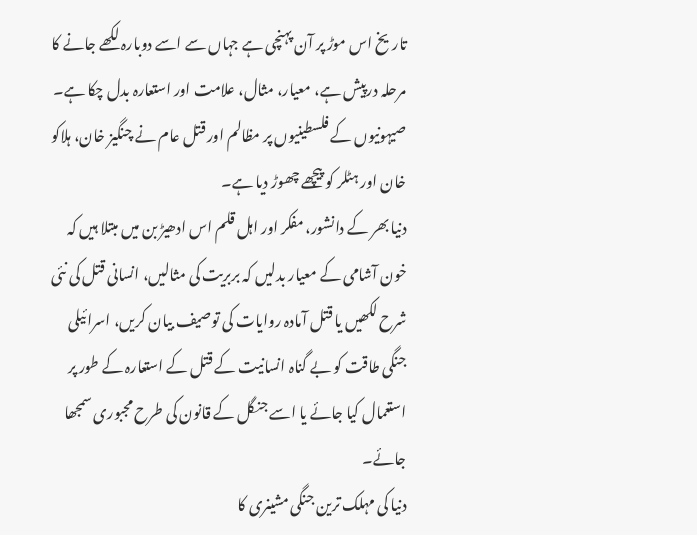تاریخ اس موڑ پر آن پہنچی ہے جہاں سے اسے دوبارہ لکھے جانے کا مرحلہ درپیش ہے، معیار، مثال، علامت اور استعارہ بدل چکا ہے۔ صیہونیوں کے فلسطینیوں پر مظالم اور قتل عام نے چنگیز خان، ہلاکو خان اور ہٹلر کو پیچھے چھوڑ دیا ہے۔
دنیا بھر کے دانشور، مفکر اور اہل قلم اس ادھیڑ بن میں مبتلا ہیں کہ خون آشامی کے معیار بدلیں کہ بربریت کی مثالیں، انسانی قتل کی نئی شرح لکھیں یا قتل آمادہ روایات کی توصیف بیان کریں، اسرائیلی جنگی طاقت کو بے گناہ انسانیت کے قتل کے استعارہ کے طور پر استعمال کیا جائے یا اسے جنگل کے قانون کی طرح مجبوری سمجھا جائے۔
دنیا کی مہلک ترین جنگی مشینری کا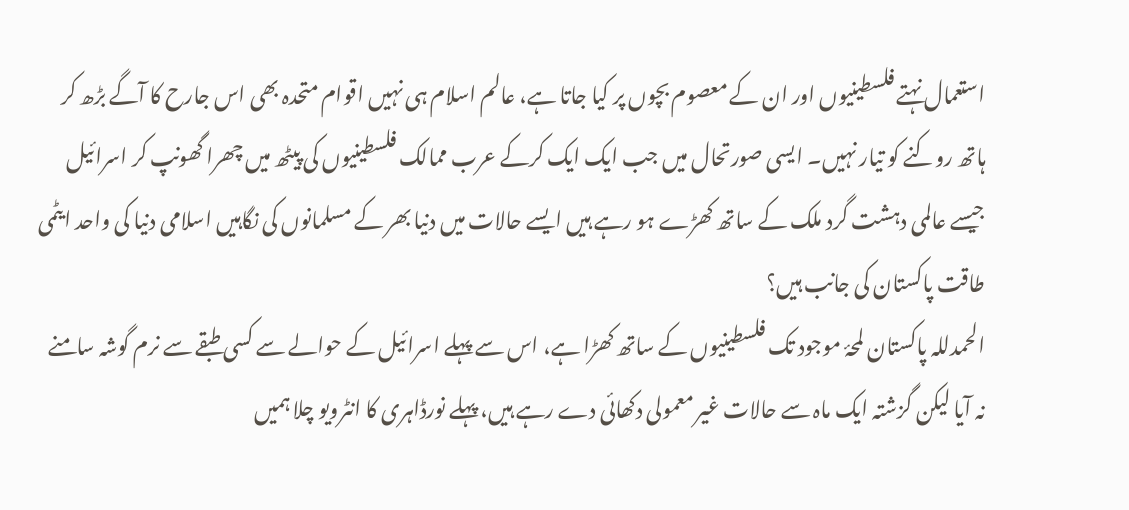استعمال نہتے فلسطینیوں اور ان کے معصوم بچوں پر کیا جاتا ہے، عالم اسلام ہی نہیں اقوام متحدہ بھی اس جارح کا آگے بڑھ کر ہاتھ روکنے کو تیار نہیں۔ ایسی صورتحال میں جب ایک ایک کرکے عرب ممالک فلسطینیوں کی پیٹھ میں چھرا گھونپ کر اسرائیل جیسے عالمی دہشت گرد ملک کے ساتھ کھڑے ہو رہے ہیں ایسے حالات میں دنیا بھر کے مسلمانوں کی نگاہیں اسلامی دنیا کی واحد ایٹمی طاقت پاکستان کی جانب ہیں؟
الحمدللہ پاکستان لمحۂ موجود تک فلسطینیوں کے ساتھ کھڑا ہے، اس سے پہلے اسرائیل کے حوالے سے کسی طبقے سے نرم گوشہ سامنے نہ آیا لیکن گزشتہ ایک ماہ سے حالات غیر معمولی دکھائی دے رہے ہیں، پہلے نورڈاہری کا انٹرویو چلا ہمیں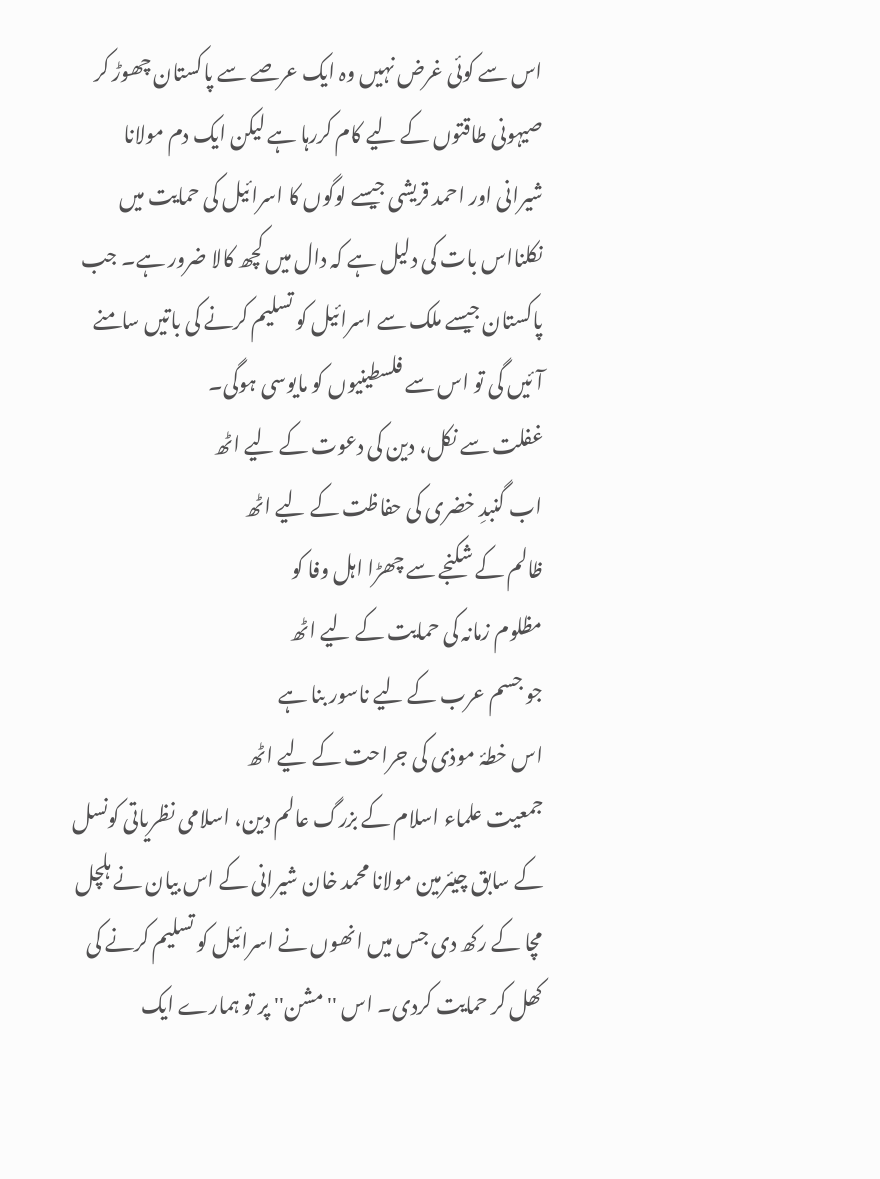اس سے کوئی غرض نہیں وہ ایک عرصے سے پاکستان چھوڑ کر صیہونی طاقتوں کے لیے کام کررہا ہے لیکن ایک دم مولانا شیرانی اور احمد قریشی جیسے لوگوں کا اسرائیل کی حمایت میں نکلنااس بات کی دلیل ہے کہ دال میں کچھ کالا ضرور ہے۔ جب پاکستان جیسے ملک سے اسرائیل کو تسلیم کرنے کی باتیں سامنے آئیں گی تو اس سے فلسطینیوں کو مایوسی ہوگی۔
غفلت سے نکل، دین کی دعوت کے لیے اٹھ
اب گنبدِ خضری کی حفاظت کے لیے اٹھ
ظالم کے شکنجے سے چھڑا اہل وفا کو
مظلوم زمانہ کی حمایت کے لیے اٹھ
جو جسم عرب کے لیے ناسور بنا ہے
اس خطۂ موذی کی جراحت کے لیے اٹھ
جمعیت علماء اسلام کے بزرگ عالم دین، اسلامی نظریاتی کونسل کے سابق چیئرمین مولانا محمد خان شیرانی کے اس بیان نے ہلچل مچا کے رکھ دی جس میں انھوں نے اسرائیل کو تسلیم کرنے کی کھل کر حمایت کردی۔ اس ''مشن'' پر تو ہمارے ایک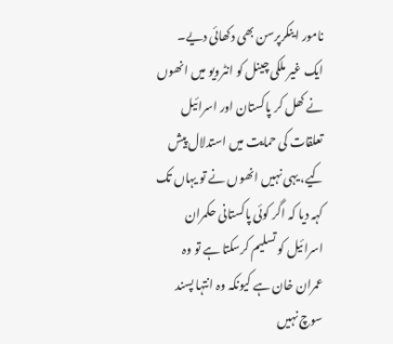نامور اینکرپرسن بھی دکھائی دیے۔
ایک غیر ملکی چینل کو انٹرویو میں انھوں نے کھل کر پاکستان اور اسرائیل تعلقات کی حمایت میں استدلال پیش کیے، یہی نہیں انھوں نے تو یہاں تک کہہ دیا کہ اگر کوئی پاکستانی حکمران اسرائیل کو تسلیم کرسکتا ہے تو وہ عمران خان ہے کیونکہ وہ انتہا پسند سوچ نہیں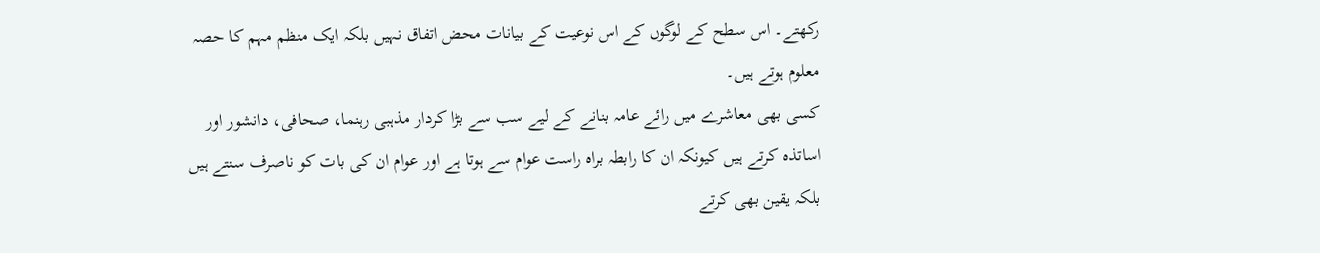رکھتے۔ اس سطح کے لوگوں کے اس نوعیت کے بیانات محض اتفاق نہیں بلکہ ایک منظم مہم کا حصہ معلوم ہوتے ہیں۔
کسی بھی معاشرے میں رائے عامہ بنانے کے لیے سب سے بڑا کردار مذہبی رہنما، صحافی، دانشور اور اساتذہ کرتے ہیں کیونکہ ان کا رابطہ براہ راست عوام سے ہوتا ہے اور عوام ان کی بات کو ناصرف سنتے ہیں بلکہ یقین بھی کرتے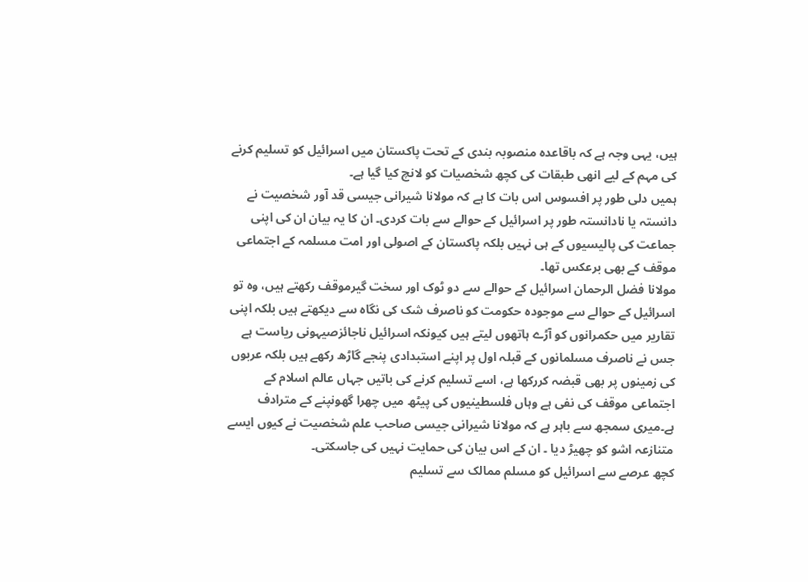ہیں، یہی وجہ ہے کہ باقاعدہ منصوبہ بندی کے تحت پاکستان میں اسرائیل کو تسلیم کرنے کی مہم کے لیے انھی طبقات کی کچھ شخصیات کو لانچ کیا گیا ہے۔
ہمیں دلی طور پر افسوس اس بات کا ہے کہ مولانا شیرانی جیسی قد آور شخصیت نے دانستہ یا نادانستہ طور پر اسرائیل کے حوالے سے بات کردی۔ ان کا یہ بیان ان کی اپنی جماعت کی پالیسیوں کے ہی نہیں بلکہ پاکستان کے اصولی اور امت مسلمہ کے اجتماعی موقف کے بھی برعکس تھا۔
مولانا فضل الرحمان اسرائیل کے حوالے سے دو ٹوک اور سخت گیرموقف رکھتے ہیں، وہ تو اسرائیل کے حوالے سے موجودہ حکومت کو ناصرف شک کی نگاہ سے دیکھتے ہیں بلکہ اپنی تقاریر میں حکمرانوں کو آڑے ہاتھوں لیتے ہیں کیونکہ اسرائیل ناجائزصیہونی ریاست ہے جس نے ناصرف مسلمانوں کے قبلہ اول پر اپنے استبدادی پنجے گاڑھ رکھے ہیں بلکہ عربوں کی زمینوں پر بھی قبضہ کررکھا ہے، اسے تسلیم کرنے کی باتیں جہاں عالم اسلام کے اجتماعی موقف کی نفی ہے وہاں فلسطینیوں کی پیٹھ میں چھرا گھونپنے کے مترادف ہے۔میری سمجھ سے باہر ہے کہ مولانا شیرانی جیسی صاحب علم شخصیت نے کیوں ایسے متنازعہ اشو کو چھیڑ دیا ۔ ان کے اس بیان کی حمایت نہیں کی جاسکتی۔
کچھ عرصے سے اسرائیل کو مسلم ممالک سے تسلیم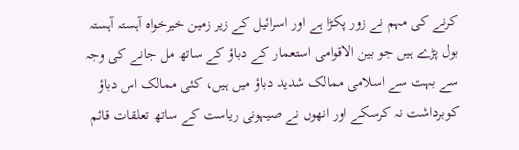کرنے کی مہم نے زور پکڑا ہے اور اسرائیل کے زیر زمین خیرخواہ آہستہ آہستہ بول پڑے ہیں جو بین الاقوامی استعمار کے دباؤ کے ساتھ مل جانے کی وجہ سے بہت سے اسلامی ممالک شدید دباؤ میں ہیں، کئی ممالک اس دباؤ کوبرداشت نہ کرسکے اور انھوں نے صیہونی ریاست کے ساتھ تعلقات قائم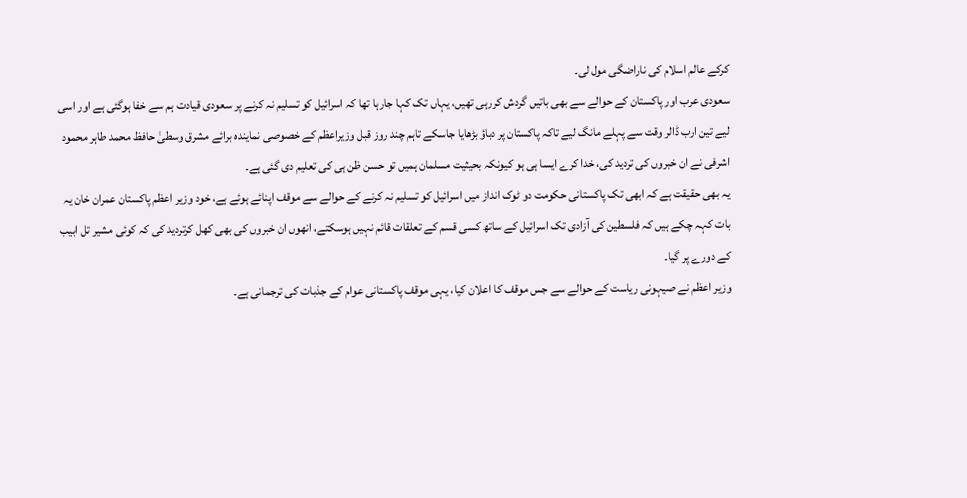کرکے عالم اسلام کی ناراضگی مول لی۔
سعودی عرب اور پاکستان کے حوالے سے بھی باتیں گردش کررہی تھیں، یہاں تک کہا جارہا تھا کہ اسرائیل کو تسلیم نہ کرنے پر سعودی قیادت ہم سے خفا ہوگئی ہے اور اسی لیے تین ارب ڈالر وقت سے پہلے مانگ لیے تاکہ پاکستان پر دباؤ بڑھایا جاسکے تاہم چند روز قبل وزیراعظم کے خصوصی نمایندہ برائے مشرق وسطیٰ حافظ محمد طاہر محمود اشرفی نے ان خبروں کی تردید کی، خدا کرے ایسا ہی ہو کیونکہ بحیثیت مسلمان ہمیں تو حسن ظن ہی کی تعلیم دی گئی ہے۔
یہ بھی حقیقت ہے کہ ابھی تک پاکستانی حکومت دو ٹوک انداز میں اسرائیل کو تسلیم نہ کرنے کے حوالے سے موقف اپنائے ہوئے ہے، خود وزیر اعظم پاکستان عمران خان یہ بات کہہ چکے ہیں کہ فلسطین کی آزادی تک اسرائیل کے ساتھ کسی قسم کے تعلقات قائم نہیں ہوسکتے، انھوں ان خبروں کی بھی کھل کرتردید کی کہ کوئی مشیر تل ابیب کے دورے پر گیا۔
وزیر اعظم نے صیہونی ریاست کے حوالے سے جس موقف کا اعلان کیا، یہی موقف پاکستانی عوام کے جذبات کی ترجمانی ہے۔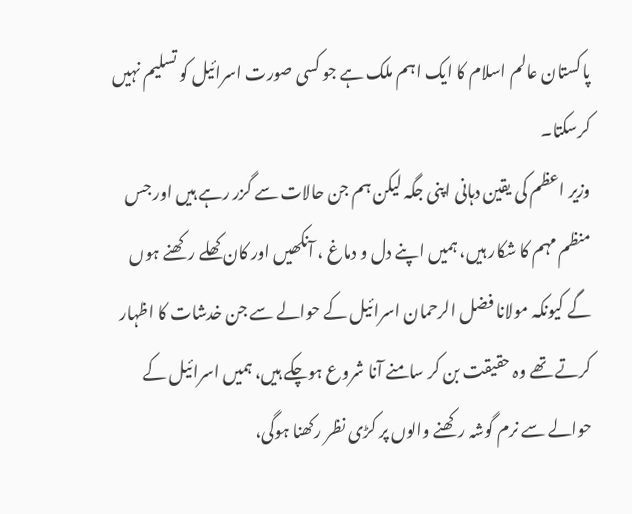پاکستان عالم اسلام کا ایک اہم ملک ہے جو کسی صورت اسرائیل کو تسلیم نہیں کرسکتا۔
وزیر اعظم کی یقین دہانی اپنی جگہ لیکن ہم جن حالات سے گزر رہے ہیں اور جس منظم مہم کا شکار ہیں، ہمیں اپنے دل و دماغ ، آنکھیں اور کان کھلے رکھنے ہوں گے کیونکہ مولانا فضل الرحمان اسرائیل کے حوالے سے جن خدشات کا اظہار کرتے تھے وہ حقیقت بن کر سامنے آنا شروع ہوچکے ہیں، ہمیں اسرائیل کے حوالے سے نرم گوشہ رکھنے والوں پر کڑی نظر رکھنا ہوگی،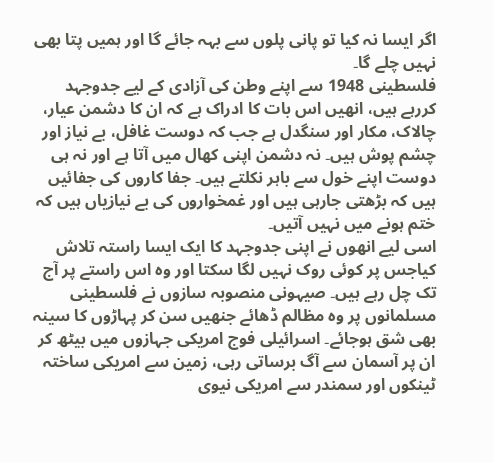اگر ایسا نہ کیا تو پانی پلوں سے بہہ جائے گا اور ہمیں پتا بھی نہیں چلے گا۔
فلسطینی 1948 سے اپنے وطن کی آزادی کے لیے جدوجہد کررہے ہیں، انھیں اس بات کا ادراک ہے کہ ان کا دشمن عیار، چالاک، مکار اور سنگدل ہے جب کہ دوست غافل، بے نیاز اور چشم پوش ہیں۔ نہ دشمن اپنی کھال میں آتا ہے اور نہ ہی دوست اپنے خول سے باہر نکلتے ہیں۔ جفا کاروں کی جفائیں ہیں کہ بڑھتی جارہی ہیں اور غمخواروں کی بے نیازیاں ہیں کہ ختم ہونے میں نہیں آتیں۔
اسی لیے انھوں نے اپنی جدوجہد کا ایک ایسا راستہ تلاش کیاجس پر کوئی روک نہیں لگا سکتا اور وہ اس راستے پر آج تک چل رہے ہیں۔ صیہونی منصوبہ سازوں نے فلسطینی مسلمانوں پر وہ مظالم ڈھائے جنھیں سن کر پہاڑوں کا سینہ بھی شق ہوجائے۔ اسرائیلی فوج امریکی جہازوں میں بیٹھ کر ان پر آسمان سے آگ برساتی رہی، زمین سے امریکی ساختہ ٹینکوں اور سمندر سے امریکی نیوی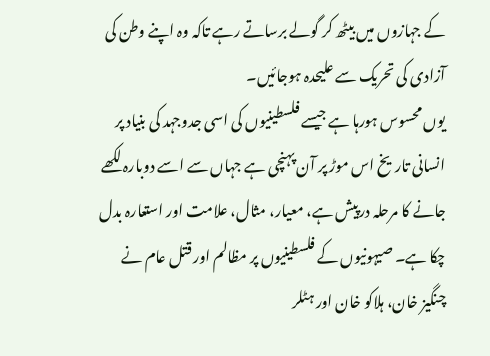کے جہازوں میں بیٹھ کر گولے برساتے رہے تاکہ وہ اپنے وطن کی آزادی کی تحریک سے علیحدہ ہوجائیں۔
یوں محسوس ہورہا ہے جیسے فلسطینیوں کی اسی جدوجہد کی بنیاد پر انسانی تاریخ اس موڑ پر آن پہنچی ہے جہاں سے اسے دوبارہ لکھے جانے کا مرحلہ درپیش ہے، معیار، مثال، علامت اور استعارہ بدل چکا ہے۔ صیہونیوں کے فلسطینیوں پر مظالم اور قتل عام نے چنگیز خان، ہلاکو خان اور ہٹلر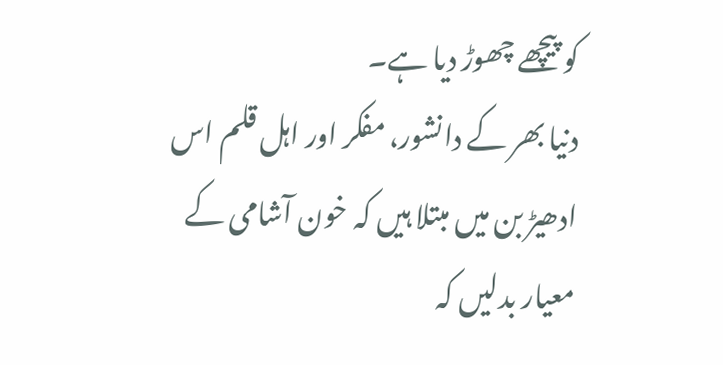کو پیچھے چھوڑ دیا ہے۔
دنیا بھر کے دانشور، مفکر اور اہل قلم اس ادھیڑ بن میں مبتلا ہیں کہ خون آشامی کے معیار بدلیں کہ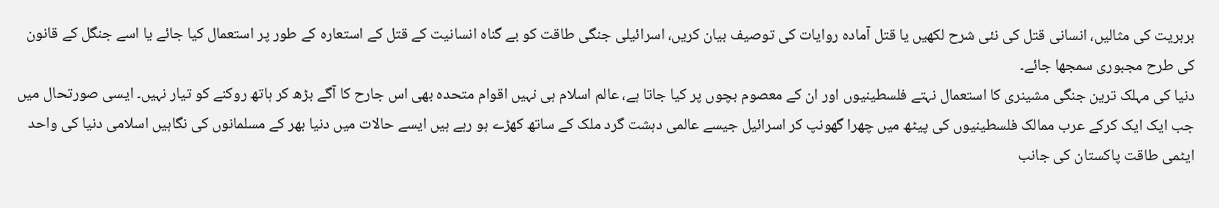بربریت کی مثالیں، انسانی قتل کی نئی شرح لکھیں یا قتل آمادہ روایات کی توصیف بیان کریں، اسرائیلی جنگی طاقت کو بے گناہ انسانیت کے قتل کے استعارہ کے طور پر استعمال کیا جائے یا اسے جنگل کے قانون کی طرح مجبوری سمجھا جائے۔
دنیا کی مہلک ترین جنگی مشینری کا استعمال نہتے فلسطینیوں اور ان کے معصوم بچوں پر کیا جاتا ہے، عالم اسلام ہی نہیں اقوام متحدہ بھی اس جارح کا آگے بڑھ کر ہاتھ روکنے کو تیار نہیں۔ ایسی صورتحال میں جب ایک ایک کرکے عرب ممالک فلسطینیوں کی پیٹھ میں چھرا گھونپ کر اسرائیل جیسے عالمی دہشت گرد ملک کے ساتھ کھڑے ہو رہے ہیں ایسے حالات میں دنیا بھر کے مسلمانوں کی نگاہیں اسلامی دنیا کی واحد ایٹمی طاقت پاکستان کی جانب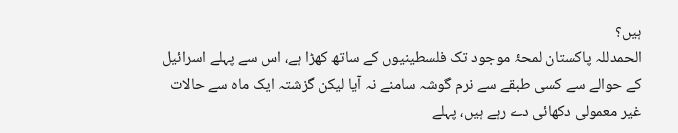ہیں؟
الحمدللہ پاکستان لمحۂ موجود تک فلسطینیوں کے ساتھ کھڑا ہے، اس سے پہلے اسرائیل کے حوالے سے کسی طبقے سے نرم گوشہ سامنے نہ آیا لیکن گزشتہ ایک ماہ سے حالات غیر معمولی دکھائی دے رہے ہیں، پہلے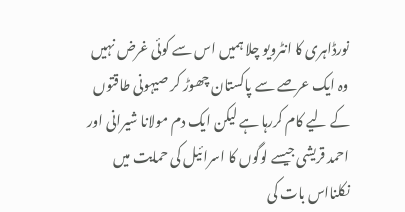نورڈاہری کا انٹرویو چلا ہمیں اس سے کوئی غرض نہیں وہ ایک عرصے سے پاکستان چھوڑ کر صیہونی طاقتوں کے لیے کام کررہا ہے لیکن ایک دم مولانا شیرانی اور احمد قریشی جیسے لوگوں کا اسرائیل کی حمایت میں نکلنااس بات کی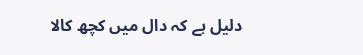دلیل ہے کہ دال میں کچھ کالا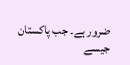ضرور ہے۔ جب پاکستان جیسے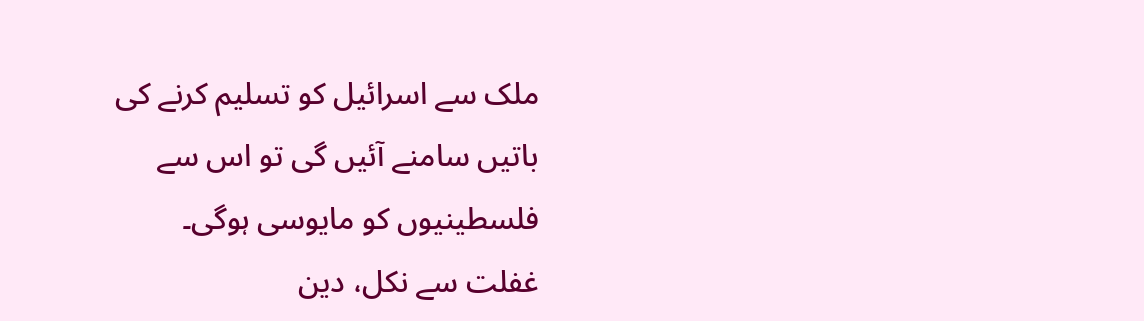ملک سے اسرائیل کو تسلیم کرنے کی باتیں سامنے آئیں گی تو اس سے فلسطینیوں کو مایوسی ہوگی۔
غفلت سے نکل، دین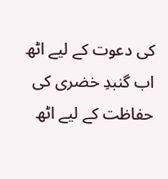کی دعوت کے لیے اٹھ
اب گنبدِ خضری کی حفاظت کے لیے اٹھ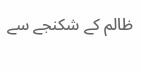ظالم کے شکنجے سے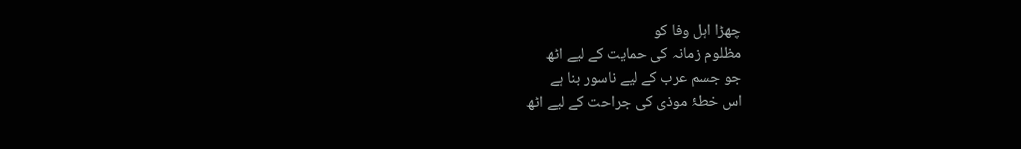چھڑا اہل وفا کو
مظلوم زمانہ کی حمایت کے لیے اٹھ
جو جسم عرب کے لیے ناسور بنا ہے
اس خطۂ موذی کی جراحت کے لیے اٹھ